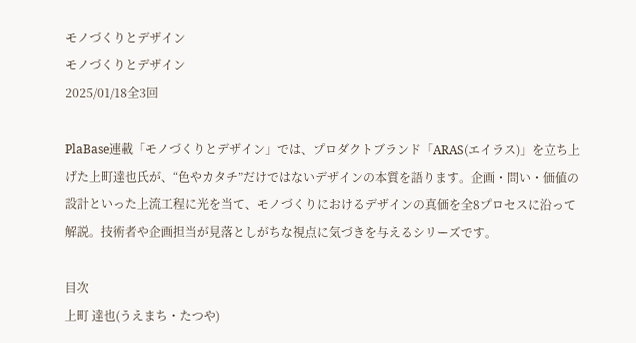モノづくりとデザイン
モノづくりとデザイン
2025/01/18全3回

PlaBase連載「モノづくりとデザイン」では、プロダクトブランド「ARAS(エイラス)」を立ち上げた上町達也氏が、“色やカタチ”だけではないデザインの本質を語ります。企画・問い・価値の設計といった上流工程に光を当て、モノづくりにおけるデザインの真価を全8プロセスに沿って解説。技術者や企画担当が見落としがちな視点に気づきを与えるシリーズです。

目次
上町 達也(うえまち・たつや)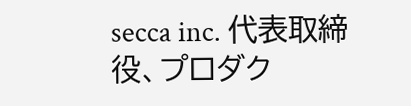secca inc. 代表取締役、プロダク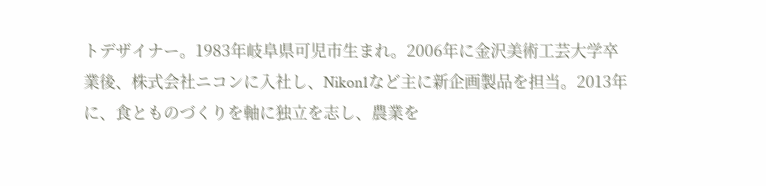トデザイナー。1983年岐阜県可児市生まれ。2006年に金沢美術工芸大学卒業後、株式会社ニコンに入社し、Nikon1など主に新企画製品を担当。2013年に、食とものづくりを軸に独立を志し、農業を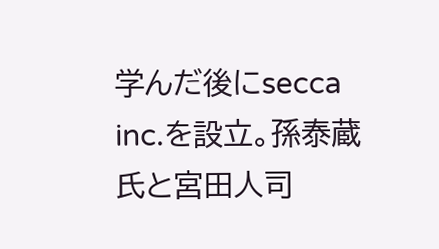学んだ後にsecca inc.を設立。孫泰蔵氏と宮田人司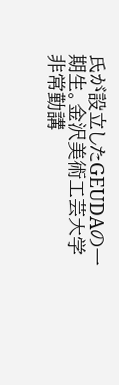氏が設立したGEUDAの一期生。金沢美術工芸大学 非常勤講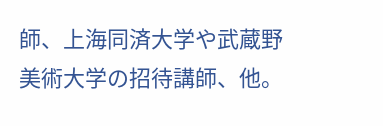師、上海同済大学や武蔵野美術大学の招待講師、他。